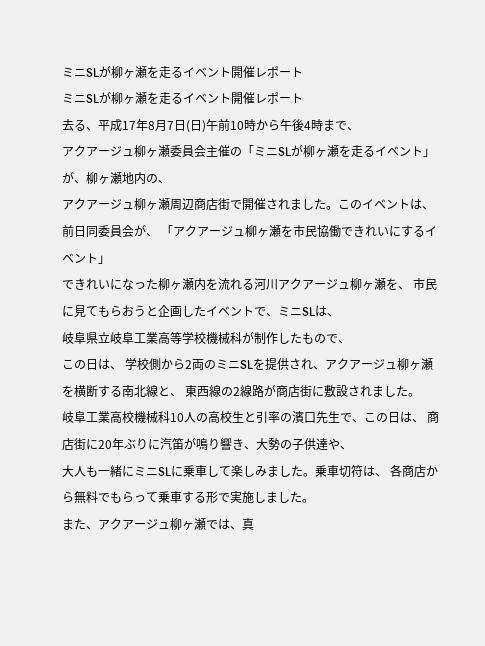ミニSLが柳ヶ瀬を走るイベント開催レポート
ミニSLが柳ヶ瀬を走るイベント開催レポート
去る、平成17年8月7日(日)午前10時から午後4時まで、
アクアージュ柳ヶ瀬委員会主催の「ミニSLが柳ヶ瀬を走るイベント」が、柳ヶ瀬地内の、
アクアージュ柳ヶ瀬周辺商店街で開催されました。このイベントは、前日同委員会が、 「アクアージュ柳ヶ瀬を市民協働できれいにするイベント」
できれいになった柳ヶ瀬内を流れる河川アクアージュ柳ヶ瀬を、 市民に見てもらおうと企画したイベントで、ミニSLは、
岐阜県立岐阜工業高等学校機械科が制作したもので、
この日は、 学校側から2両のミニSLを提供され、アクアージュ柳ヶ瀬を横断する南北線と、 東西線の2線路が商店街に敷設されました。
岐阜工業高校機械科10人の高校生と引率の濱口先生で、この日は、 商店街に20年ぶりに汽笛が鳴り響き、大勢の子供達や、
大人も一緒にミニSLに乗車して楽しみました。乗車切符は、 各商店から無料でもらって乗車する形で実施しました。
また、アクアージュ柳ヶ瀬では、真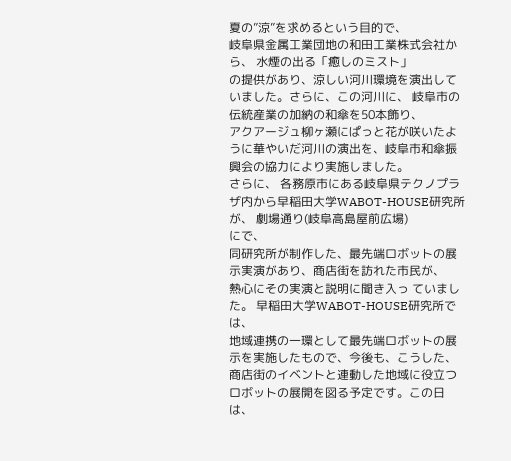夏の”涼”を求めるという目的で、
岐阜県金属工業団地の和田工業株式会社から、 水煙の出る「癒しのミスト」
の提供があり、涼しい河川環境を演出していました。さらに、この河川に、 岐阜市の伝統産業の加納の和傘を50本飾り、
アクアージュ柳ヶ瀬にぱっと花が咲いたように華やいだ河川の演出を、岐阜市和傘振興会の協力により実施しました。
さらに、 各務原市にある岐阜県テクノプラザ内から早稲田大学WABOT-HOUSE研究所が、 劇場通り(岐阜高島屋前広場)
にで、
同研究所が制作した、最先端ロボットの展示実演があり、商店街を訪れた市民が、
熱心にその実演と説明に聞き入っ ていました。 早稲田大学WABOT-HOUSE研究所では、
地域連携の一環として最先端ロボットの展示を実施したもので、今後も、こうした、
商店街のイベントと連動した地域に役立つロボットの展開を図る予定です。この日は、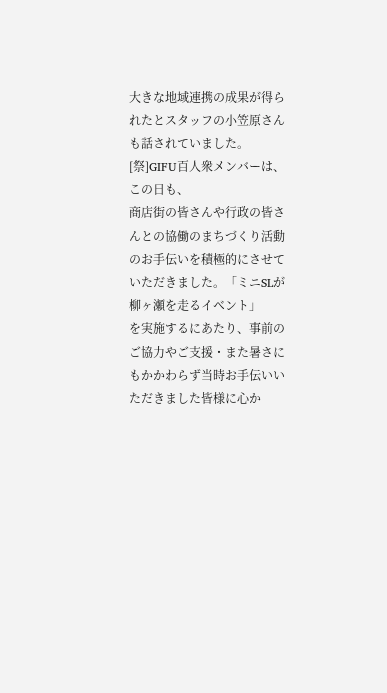大きな地域連携の成果が得られたとスタッフの小笠原さんも話されていました。
[祭]GIFU百人衆メンバーは、この日も、
商店街の皆さんや行政の皆さんとの協働のまちづくり活動のお手伝いを積極的にさせていただきました。「ミニSLが柳ヶ瀬を走るイベント」
を実施するにあたり、事前のご協力やご支援・また暑さにもかかわらず当時お手伝いいただきました皆様に心か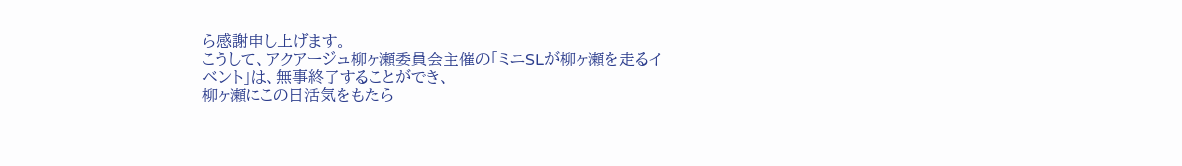ら感謝申し上げます。
こうして、アクアージュ柳ヶ瀬委員会主催の「ミニSLが柳ヶ瀬を走るイベント」は、無事終了することができ、
柳ヶ瀬にこの日活気をもたら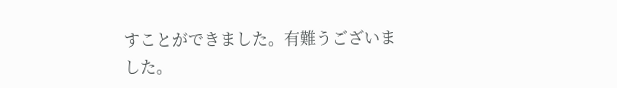すことができました。有難うございました。